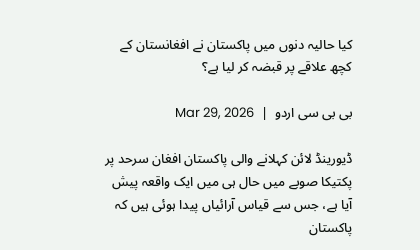کیا حالیہ دنوں میں پاکستان نے افغانستان کے کچھ علاقے پر قبضہ کر لیا ہے؟

بی بی سی اردو  |  Mar 29, 2026

ڈیورینڈ لائن کہلانے والی پاکستان افغان سرحد پر پکتیکا صوبے میں حال ہی میں ایک واقعہ پیش آیا ہے، جس سے قیاس آرائیاں پیدا ہوئی ہیں کہ پاکستان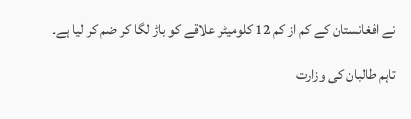نے افغانستان کے کم از کم 12 کلومیٹر علاقے کو باڑ لگا کر ضم کر لیا ہے۔

تاہم طالبان کی وزارت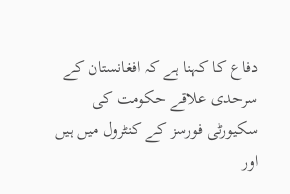دفاع کا کہنا ہے کہ افغانستان کے سرحدی علاقے حکومت کی سکیورٹی فورسز کے کنٹرول میں ہیں اور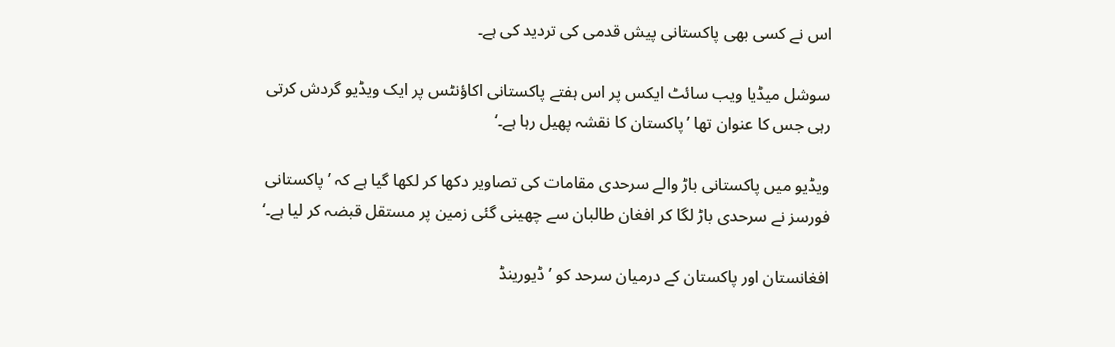اس نے کسی بھی پاکستانی پیش قدمی کی تردید کی ہے۔

سوشل میڈیا ویب سائٹ ایکس پر اس ہفتے پاکستانی اکاؤنٹس پر ایک ویڈیو گردش کرتی رہی جس کا عنوان تھا ’پاکستان کا نقشہ پھیل رہا ہے۔‘

ویڈیو میں پاکستانی باڑ والے سرحدی مقامات کی تصاویر دکھا کر لکھا گیا ہے کہ ’پاکستانی فورسز نے سرحدی باڑ لگا کر افغان طالبان سے چھینی گئی زمین پر مستقل قبضہ کر لیا ہے۔‘

افغانستان اور پاکستان کے درمیان سرحد کو ’ڈیورینڈ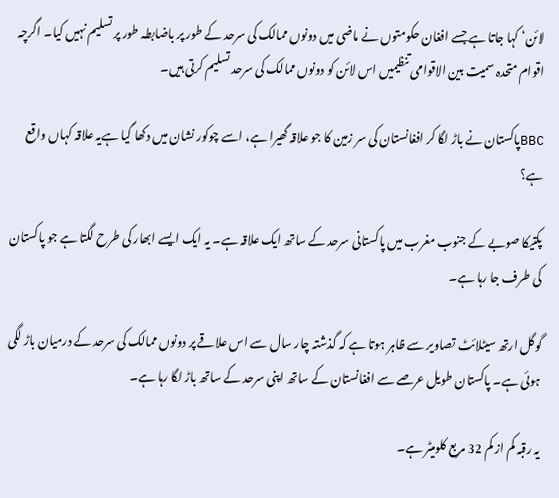لائن‘ کہا جاتا ہے جسے افغان حکومتوں نے ماضی میں دونوں ممالک کی سرحد کے طور پر باضابطہ طور پر تسلیم نہیں کیا۔ اگرچہ اقوام متحدہ سمیت بین الاقوامی تنظیمیں اس لائن کو دونوں ممالک کی سرحد تسلیم کرتی ہیں۔

BBCپاکستان نے باڑ لگا کر افغانستان کی سر زمین کا جو علاقہ گھیرا ہے، اسے چوکور نشان میں دکھا گیا ہےیہ علاقہ کہاں واقع ہے؟

پکتیکا صوبے کے جنوب مغرب میں پاکستانی سرحد کے ساتھ ایک علاقہ ہے۔ یہ ایک ایسے ابھار کی طرح لگتا ہے جو پاکستان کی طرف جا رہا ہے۔

گوگل ارتھ سیٹلائٹ تصاویر سے ظاہر ہوتا ہے کہ گذشتہ چار سال سے اس علاقے پر دونوں ممالک کی سرحد کے درمیان باڑ لگی ہوئی ہے۔ پاکستان طویل عرصے سے افغانستان کے ساتھ اپنی سرحد کے ساتھ باڑ لگا رہا ہے۔

یہ رقبہ کم از کم 32 مربع کلومیٹر ہے۔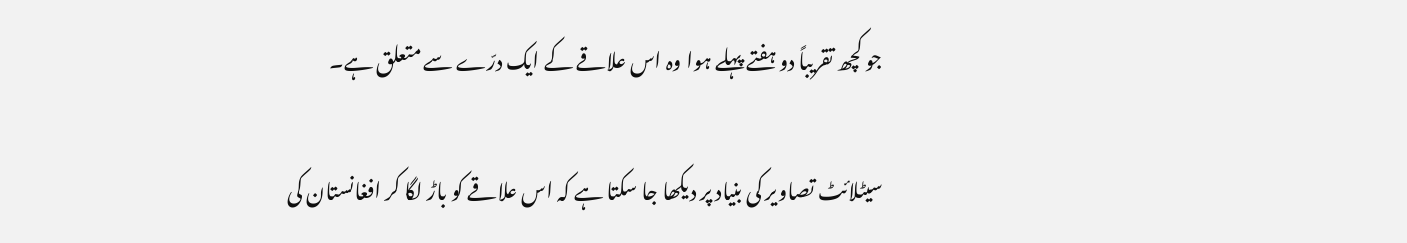جو کچھ تقریباً دو ہفتے پہلے ہوا وہ اس علاقے کے ایک درّے سے متعلق ہے۔

سیٹلائٹ تصاویر کی بنیاد پر دیکھا جا سکتا ہے کہ اس علاقے کو باڑ لگا کر افغانستان کی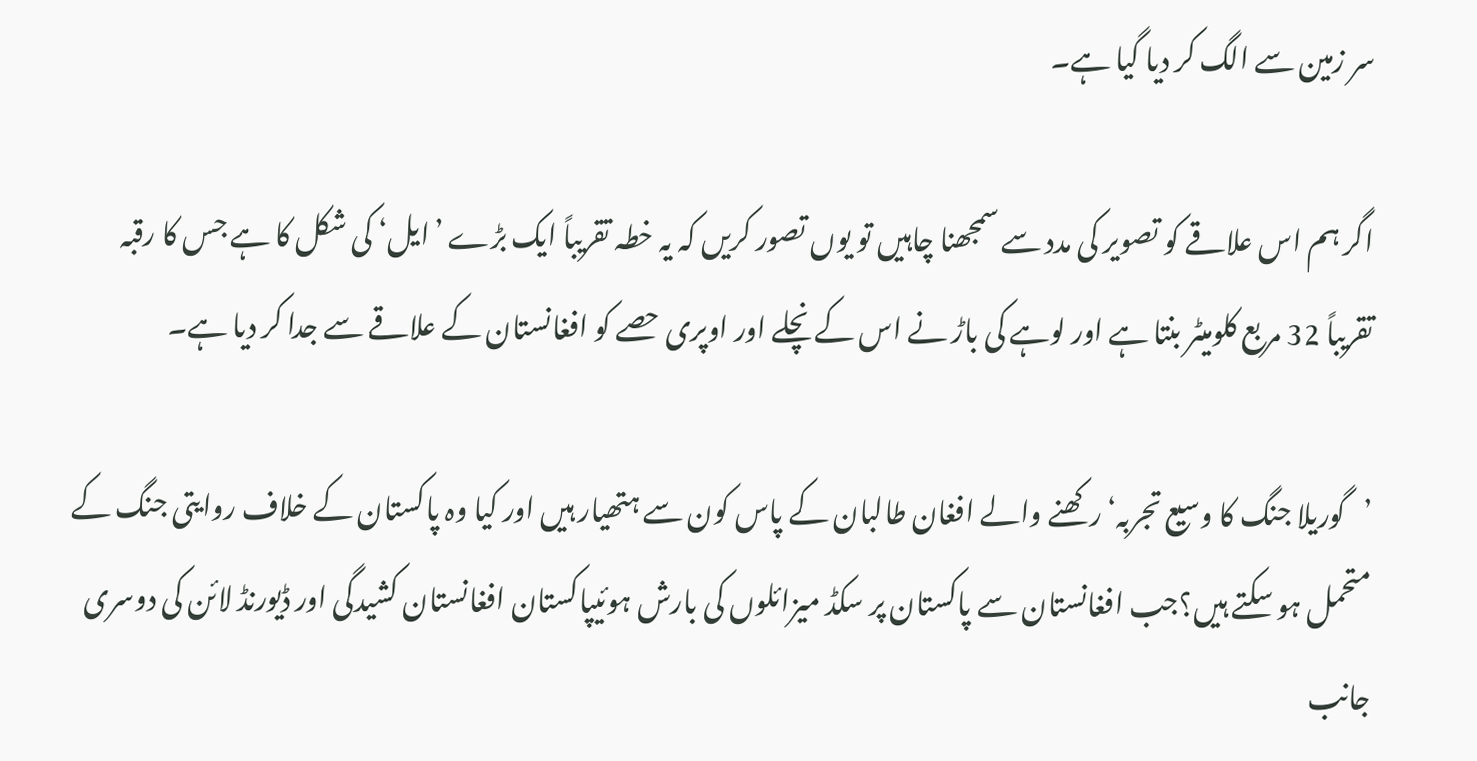سر زمین سے الگ کر دیا گیا ہے۔

اگر ہم اس علاقے کو تصویر کی مدد سے سمجھنا چاہیں تو یوں تصور کریں کہ یہ خطہ تقریباً ایک بڑے ’ایل‘ کی شکل کا ہے جس کا رقبہ تقریباً 32 مربع کلومیٹر بنتا ہے اور لوہے کی باڑ نے اس کے نچلے اور اوپری حصے کو افغانستان کے علاقے سے جدا کر دیا ہے۔

’گوریلا جنگ کا وسیع تجربہ‘ رکھنے والے افغان طالبان کے پاس کون سے ہتھیار ہیں اور کیا وہ پاکستان کے خلاف روایتی جنگ کے متحمل ہو سکتے ہیں؟جب افغانستان سے پاکستان پر سکڈ میزائلوں کی بارش ہوئیپاکستان افغانستان کشیدگی اور ڈیورنڈ لائن کی دوسری جانب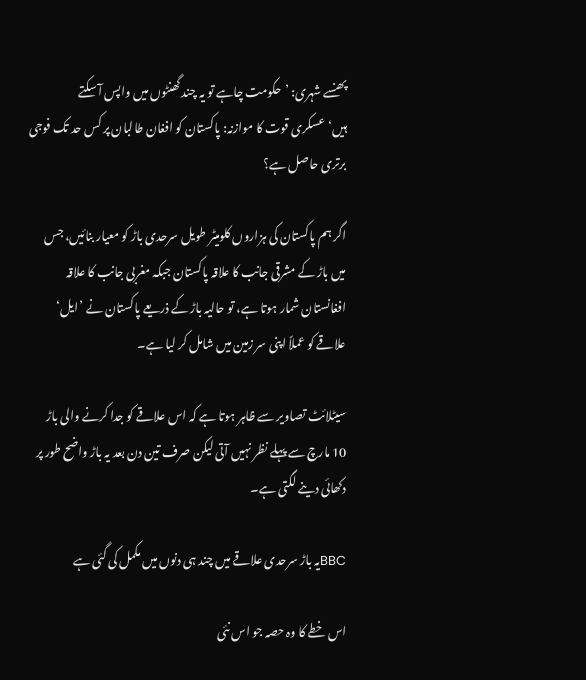پھنسے شہری: ’حکومت چاہے تو یہ چند گھنٹوں میں واپس آ سکتے ہیں‘عسکری قوت کا موازنہ: پاکستان کو افغان طالبان پر کس حد تک فوجی برتری حاصل ہے؟

اگر ہم پاکستان کی ہزاروں کلومیٹر طویل سرحدی باڑ کو معیار بنائیں، جس میں باڑ کے مشرقی جانب کا علاقہ پاکستان جبکہ مغربی جانب کا علاقہ افغانستان شمار ہوتا ہے، تو حالیہ باڑ کے ذریعے پاکستان نے ’ایل‘ علاقے کو عملاً اپنی سر زمین میں شامل کر لیا ہے۔

سیٹلائٹ تصاویر سے ظاہر ہوتا ہے کہ اس علاقے کو جدا کرنے والی باڑ 10 مارچ سے پہلے نظر نہیں آتی لیکن صرف تین دن بعد یہ باڑ واضح طور پر دکھائی دینے لگتی ہے۔

BBCیہ باڑ سرحدی علاقے میں چند ہی دنوں میں مکمل کی گئی ہے

اس خطے کا وہ حصہ جو اس نئی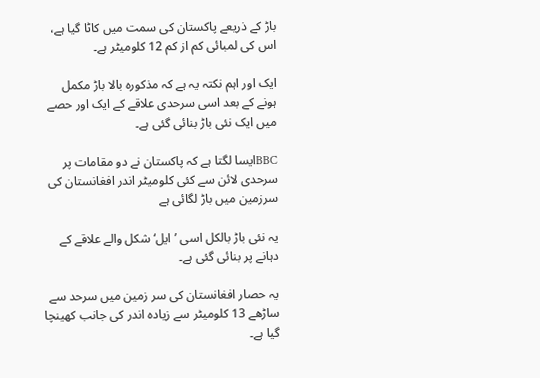باڑ کے ذریعے پاکستان کی سمت میں کاٹا گیا ہے، اس کی لمبائی کم از کم 12 کلومیٹر ہے۔

ایک اور اہم نکتہ یہ ہے کہ مذکورہ بالا باڑ مکمل ہونے کے بعد اسی سرحدی علاقے کے ایک اور حصے میں ایک نئی باڑ بنائی گئی ہے۔

BBCایسا لگتا ہے کہ پاکستان نے دو مقامات پر سرحدی لائن سے کئی کلومیٹر اندر افغانستان کی سرزمین میں باڑ لگائی ہے

یہ نئی باڑ بالکل اسی ’ایل‘ شکل والے علاقے کے دہانے پر بنائی گئی ہے۔

یہ حصار افغانستان کی سر زمین میں سرحد سے ساڑھے 13 کلومیٹر سے زیادہ اندر کی جانب کھینچا گیا ہے۔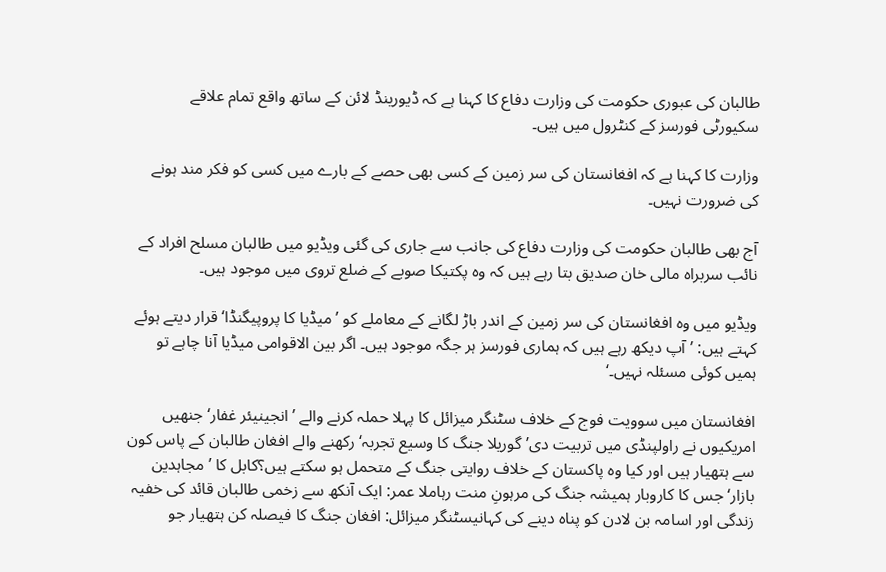طالبان کی عبوری حکومت کی وزارت دفاع کا کہنا ہے کہ ڈیورینڈ لائن کے ساتھ واقع تمام علاقے سکیورٹی فورسز کے کنٹرول میں ہیں۔

وزارت کا کہنا ہے کہ افغانستان کی سر زمین کے کسی بھی حصے کے بارے میں کسی کو فکر مند ہونے کی ضرورت نہیں۔

آج بھی طالبان حکومت کی وزارت دفاع کی جانب سے جاری کی گئی ویڈیو میں طالبان مسلح افراد کے نائب سربراہ مالی خان صدیق بتا رہے ہیں کہ وہ پکتیکا صوبے کے ضلع تروی میں موجود ہیں۔

ویڈیو میں وہ افغانستان کی سر زمین کے اندر باڑ لگانے کے معاملے کو ’میڈیا کا پروپیگنڈا‘ قرار دیتے ہوئے کہتے ہیں: ’آپ دیکھ رہے ہیں کہ ہماری فورسز ہر جگہ موجود ہیں۔ اگر بین الاقوامی میڈیا آنا چاہے تو ہمیں کوئی مسئلہ نہیں۔‘

افغانستان میں سوویت فوج کے خلاف سٹنگر میزائل کا پہلا حملہ کرنے والے ’انجینیئر غفار‘ جنھیں امریکیوں نے راولپنڈی میں تربیت دی’گوریلا جنگ کا وسیع تجربہ‘ رکھنے والے افغان طالبان کے پاس کون سے ہتھیار ہیں اور کیا وہ پاکستان کے خلاف روایتی جنگ کے متحمل ہو سکتے ہیں؟کابل کا ’مجاہدین بازار‘ جس کا کاروبار ہمیشہ جنگ کی مرہونِ منت رہاملا عمر: ایک آنکھ سے زخمی طالبان قائد کی خفیہ زندگی اور اسامہ بن لادن کو پناہ دینے کی کہانیسٹنگر میزائل: افغان جنگ کا فیصلہ کن ہتھیار جو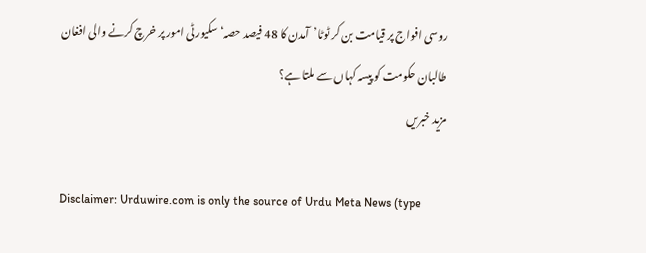روسی افواج پر قیامت بن کر ٹوٹا’آمدن کا 48 فیصد حصہ‘ سکیورٹی امور پر خرچ کرنے والی افغان طالبان حکومت کو پیسہ کہاں سے ملتا ہے؟
مزید خبریں

Disclaimer: Urduwire.com is only the source of Urdu Meta News (type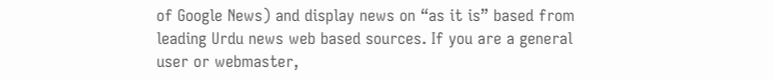of Google News) and display news on “as it is” based from leading Urdu news web based sources. If you are a general user or webmaster,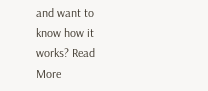and want to know how it works? Read More